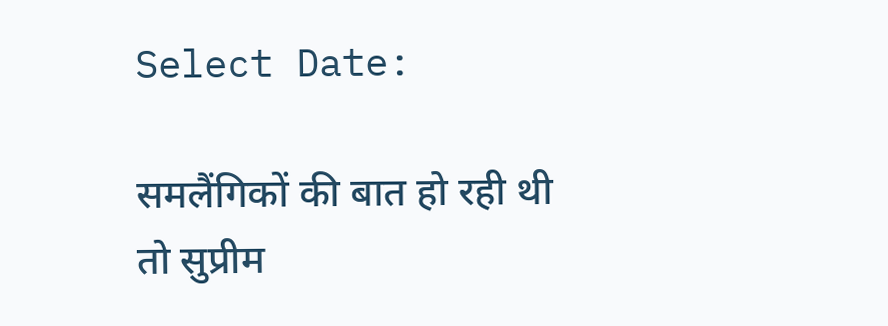Select Date:

समलैंगिकों की बात हो रही थी तो सुप्रीम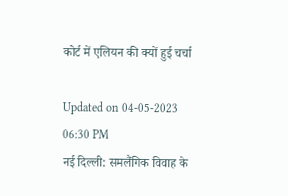कोर्ट में एलियन की क्यों हुई चर्चा

Updated on 04-05-2023 06:30 PM
नई दिल्ली: समलैंगिक विवाह के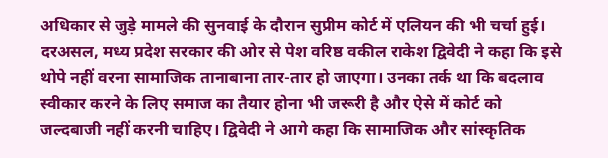अधिकार से जुड़े मामले की सुनवाई के दौरान सुप्रीम कोर्ट में एलियन की भी चर्चा हुई। दरअसल, मध्य प्रदेश सरकार की ओर से पेश वरिष्ठ वकील राकेश द्विवेदी ने कहा कि इसे थोपे नहीं वरना सामाजिक तानाबाना तार-तार हो जाएगा। उनका तर्क था कि बदलाव स्वीकार करने के लिए समाज का तैयार होना भी जरूरी है और ऐसे में कोर्ट को जल्दबाजी नहीं करनी चाहिए। द्विवेदी ने आगे कहा कि सामाजिक और सांस्कृतिक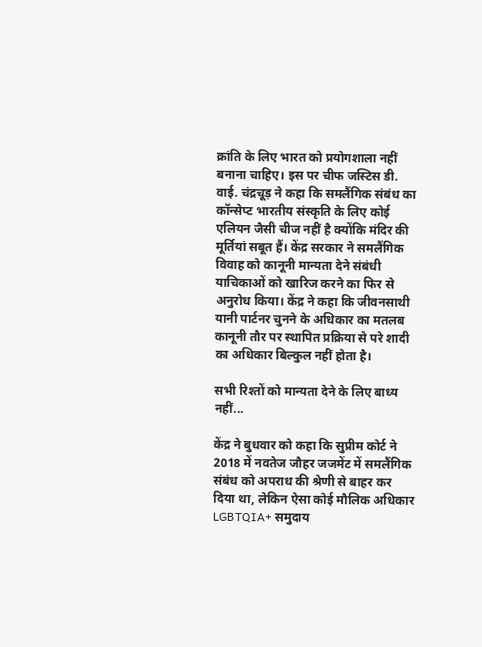क्रांति के लिए भारत को प्रयोगशाला नहीं बनाना चाहिए। इस पर चीफ जस्टिस डी. वाई. चंद्रचूड़ ने कहा कि समलैंगिक संबंध का कॉन्सेप्ट भारतीय संस्कृति के लिए कोई एलियन जैसी चीज नहीं है क्योंकि मंदिर की मूर्तियां सबूत हैं। केंद्र सरकार ने समलैंगिक विवाह को कानूनी मान्यता देने संबंधी याचिकाओं को खारिज करने का फिर से अनुरोध किया। केंद्र ने कहा कि जीवनसाथी यानी पार्टनर चुनने के अधिकार का मतलब कानूनी तौर पर स्थापित प्रक्रिया से परे शादी का अधिकार बिल्कुल नहीं होता है।

सभी रिश्तों को मान्यता देने के लिए बाध्य नहीं...

केंद्र ने बुधवार को कहा कि सुप्रीम कोर्ट ने 2018 में नवतेज जौहर जजमेंट में समलैंगिक संबंध को अपराध की श्रेणी से बाहर कर दिया था, लेकिन ऐसा कोई मौलिक अधिकार LGBTQIA+ समुदाय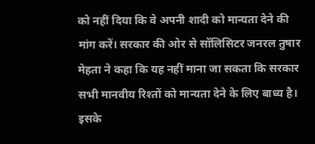को नहीं दिया कि वे अपनी शादी को मान्यता देने की मांग करें। सरकार की ओर से सॉलिसिटर जनरल तुषार मेहता ने कहा कि यह नहीं माना जा सकता कि सरकार सभी मानवीय रिश्तों को मान्यता देने के लिए बाध्य है। इसके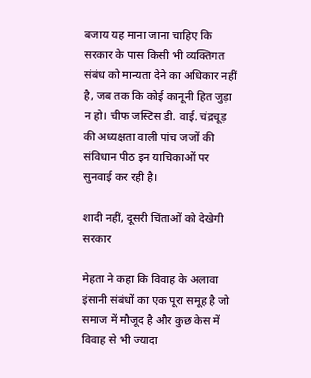बजाय यह माना जाना चाहिए कि सरकार के पास किसी भी व्यक्तिगत संबंध को मान्यता देने का अधिकार नहीं है, जब तक कि कोई कानूनी हित जुड़ा न हो। चीफ जस्टिस डी. वाई. चंद्रचूड़ की अध्यक्षता वाली पांच जजों की संविधान पीठ इन याचिकाओं पर सुनवाई कर रही है।

शादी नहीं, दूसरी चिंताओं को देखेगी सरकार

मेहता ने कहा कि विवाह के अलावा इंसानी संबंधों का एक पूरा समूह है जो समाज में मौजूद है और कुछ केस में विवाह से भी ज्यादा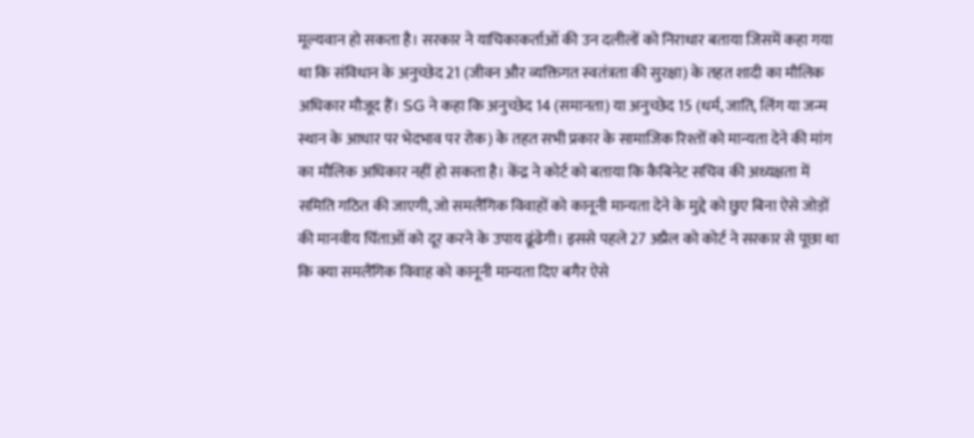मूल्यवान हो सकता है। सरकार ने याचिकाकर्ताओं की उन दलीलों को निराधार बताया जिसमें कहा गया था कि संविधान के अनुच्छेद 21 (जीवन और व्यक्तिगत स्वतंत्रता की सुरक्षा) के तहत शादी का मौलिक अधिकार मौजूद हैं। SG ने कहा कि अनुच्छेद 14 (समानता) या अनुच्छेद 15 (धर्म, जाति, लिंग या जन्म स्थान के आधार पर भेदभाव पर रोक) के तहत सभी प्रकार के सामाजिक रिश्तों को मान्यता देने की मांग का मौलिक अधिकार नहीं हो सकता है। केंद्र ने कोर्ट को बताया कि कैबिनेट सचिव की अध्यक्षता में समिति गठित की जाएगी, जो समलैंगिक विवाहों को कानूनी मान्यता देने के मुद्दे को छुए बिना ऐसे जोड़ों की मानवीय चिंताओं को दूर करने के उपाय ढूंढेगी। इससे पहले 27 अप्रैल को कोर्ट ने सरकार से पूछा था कि क्या समलैंगिक विवाह को कानूनी मान्यता दिए बगैर ऐसे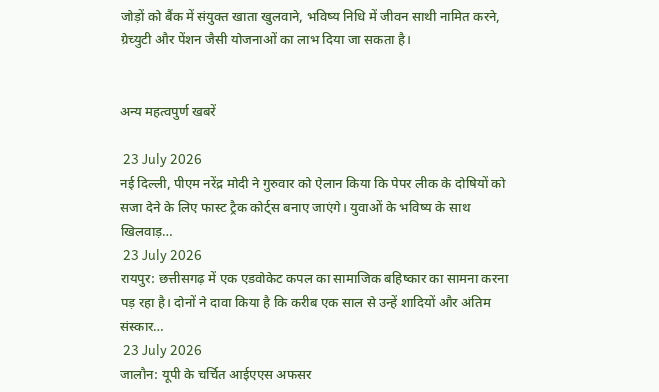जोड़ों को बैंक में संयुक्त खाता खुलवाने, भविष्य निधि में जीवन साथी नामित करने, ग्रेच्युटी और पेंशन जैसी योजनाओं का लाभ दिया जा सकता है।


अन्य महत्वपुर्ण खबरें

 23 July 2026
नई दिल्ली, पीएम नरेंद्र मोदी ने गुरुवार को ऐलान किया कि पेपर लीक के दोषियों को सजा देने के लिए फास्ट ट्रैक कोर्ट्स बनाए जाएंगे। युवाओं के भविष्य के साथ खिलवाड़…
 23 July 2026
रायपुर: छत्तीसगढ़ में एक एडवोकेट कपल का सामाजिक बहिष्कार का सामना करना पड़ रहा है। दोनों ने दावा किया है कि करीब एक साल से उन्हें शादियों और अंतिम संस्कार…
 23 July 2026
जालौन: यूपी के चर्चित आईएएस अफसर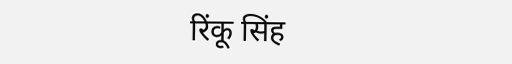रिंकू सिंह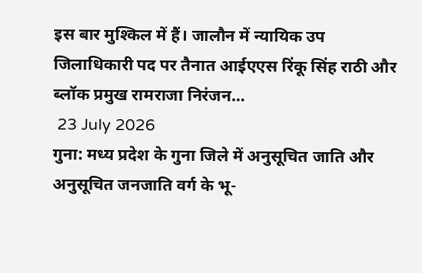इस बार मुश्किल में हैं। जालौन में न्‍यायिक उप जिलाधिकारी पद पर तैनात आईएएस रिंकू सिंह राठी और ब्‍लॉक प्रमुख रामराजा निरंजन…
 23 July 2026
गुना: मध्य प्रदेश के गुना जिले में अनुसूचित जाति और अनुसूचित जनजाति वर्ग के भू-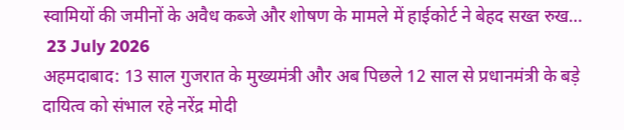स्वामियों की जमीनों के अवैध कब्जे और शोषण के मामले में हाईकोर्ट ने बेहद सख्त रुख…
 23 July 2026
अहमदाबाद: 13 साल गुजरात के मुख्यमंत्री और अब पिछले 12 साल से प्रधानमंत्री के बड़े दायित्व को संभाल रहे नरेंद्र मोदी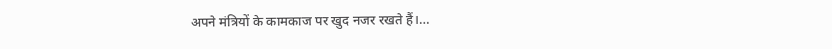अपने मंत्रियों के कामकाज पर खुद नजर रखते हैं।…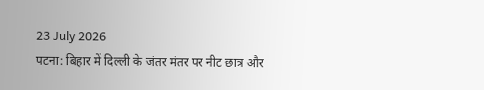23 July 2026
पटना: बिहार में दिल्ली के जंतर मंतर पर नीट छात्र और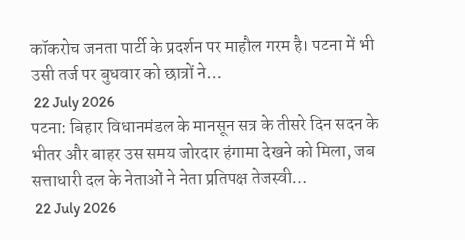कॉकरोच जनता पार्टी के प्रदर्शन पर माहौल गरम है। पटना में भी उसी तर्ज पर बुधवार को छात्रों ने…
 22 July 2026
पटना: बिहार विधानमंडल के मानसून सत्र के तीसरे दिन सदन के भीतर और बाहर उस समय जोरदार हंगामा देखने को मिला, जब सत्ताधारी दल के नेताओं ने नेता प्रतिपक्ष तेजस्वी…
 22 July 2026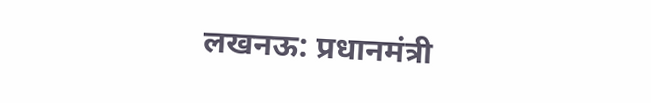लखनऊ: प्रधानमंत्री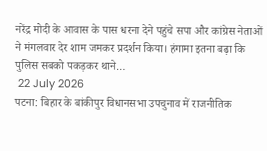नरेंद्र मोदी के आवास के पास धरना देने पहुंचे सपा और कांग्रेस नेताओं ने मंगलवार देर शाम जमकर प्रदर्शन किया। हंगामा इतना बढ़ा कि पुलिस सबको पकड़कर थाने…
 22 July 2026
पटना: बिहार के बांकीपुर विधानसभा उपचुनाव में राजनीतिक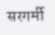सरगर्मी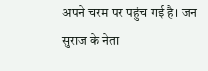अपने चरम पर पहुंच गई है। जन सुराज के नेता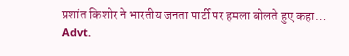प्रशांत किशोर ने भारतीय जनता पार्टी पर हमला बोलते हुए कहा…
Advt.